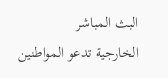البث المباشر
الخارجية تدعو المواطنين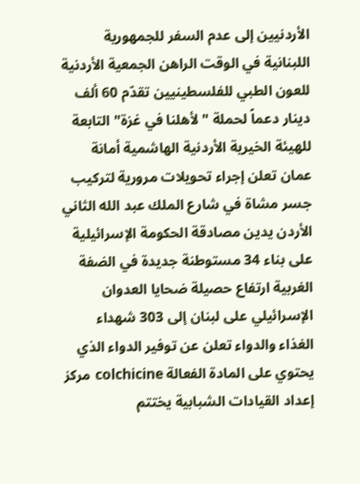الأردنيين إلى عدم السفر للجمهورية اللبنانية في الوقت الراهن الجمعية الأردنية للعون الطبي للفلسطينيين تقدّم 60 ألف دينار دعماً لحملة "لأهلنا في غزة" التابعة للهيئة الخيرية الأردنية الهاشمية أمانة عمان تعلن إجراء تحويلات مرورية لتركيب جسر مشاة في شارع الملك عبد الله الثاني الأردن يدين مصادقة الحكومة الإسرائيلية على بناء 34 مستوطنة جديدة في الضفة الغربية ارتفاع حصيلة ضحايا العدوان الإسرائيلي على لبنان إلى 303 شهداء الغذاء والدواء تعلن عن توفير الدواء الذي يحتوي على المادة الفعالة colchicine مركز إعداد القيادات الشبابية يختتم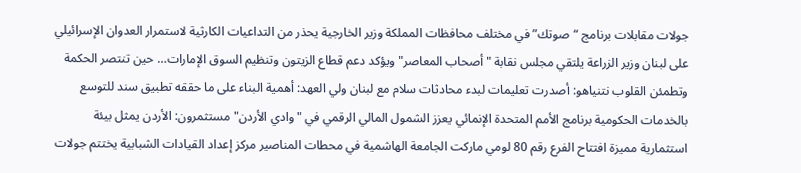جولات مقابلات برنامج “صوتك” في مختلف محافظات المملكة وزير الخارجية يحذر من التداعيات الكارثية لاستمرار العدوان الإسرائيلي على لبنان وزير الزراعة يلتقي مجلس نقابة "أصحاب المعاصر" ويؤكد دعم قطاع الزيتون وتنظيم السوق الإمارات… حين تنتصر الحكمة وتطمئن القلوب نتنياهو: أصدرت تعليمات لبدء محادثات سلام مع لبنان ولي العهد: أهمية البناء على ما حققه تطبيق سند للتوسع بالخدمات الحكومية برنامج الأمم المتحدة الإنمائي يعزز الشمول المالي الرقمي في "وادي الأردن" مستثمرون: الأردن يمثل بيئة استثمارية مميزة افتتاح الفرع رقم 80 لومي ماركت الجامعة الهاشمية في محطات المناصير مركز إعداد القيادات الشبابية يختتم جولات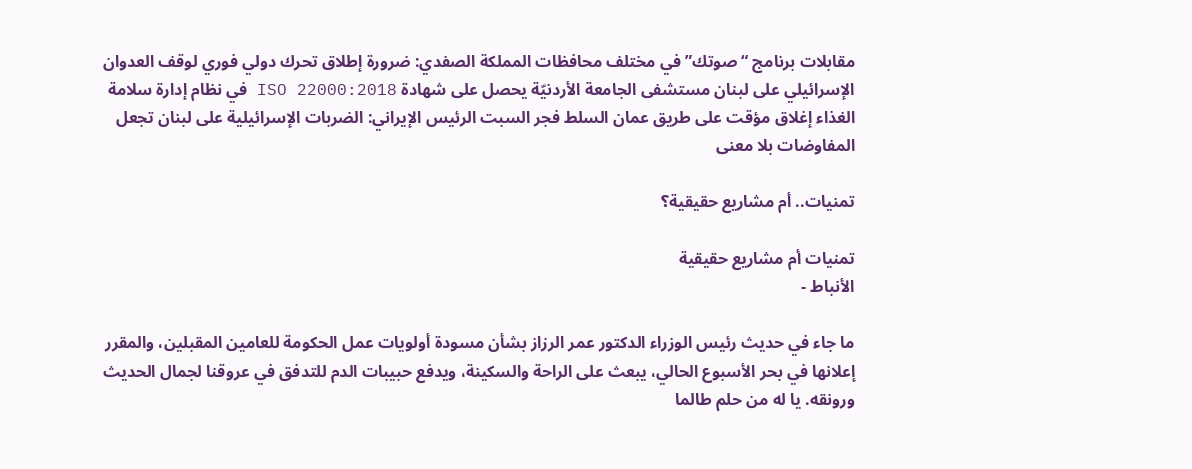مقابلات برنامج “صوتك” في مختلف محافظات المملكة الصفدي: ضرورة إطلاق تحرك دولي فوري لوقف العدوان الإسرائيلي على لبنان مستشفى الجامعة الأردنيّة يحصل على شهادة ISO 22000:2018 في نظام إدارة سلامة الغذاء إغلاق مؤقت على طريق عمان السلط فجر السبت الرئيس الإيراني: الضربات الإسرائيلية على لبنان تجعل المفاوضات بلا معنى

تمنيات.. أم مشاريع حقيقية؟

تمنيات أم مشاريع حقيقية
الأنباط -

ما جاء في حديث رئيس الوزراء الدكتور عمر الرزاز بشأن مسودة أولويات عمل الحكومة للعامين المقبلين، والمقرر إعلانها في بحر الأسبوع الحالي، يبعث على الراحة والسكينة، ويدفع حبيبات الدم للتدفق في عروقنا لجمال الحديث ورونقه. يا له من حلم طالما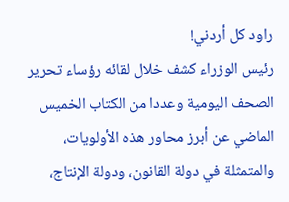راود كل أردني!
رئيس الوزراء كشف خلال لقائه رؤساء تحرير الصحف اليومية وعددا من الكتاب الخميس الماضي عن أبرز محاور هذه الأولويات، والمتمثلة في دولة القانون، ودولة الإنتاج،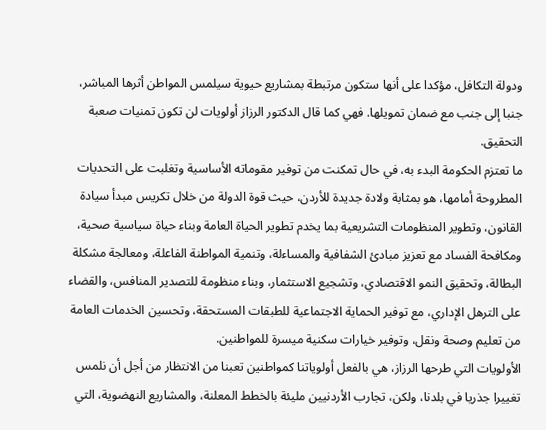ودولة التكافل، مؤكدا على أنها ستكون مرتبطة بمشاريع حيوية سيلمس المواطن أثرها المباشر، جنبا إلى جنب مع ضمان تمويلها. فهي كما قال الدكتور الرزاز أولويات لن تكون تمنيات صعبة التحقيق.
ما تعتزم الحكومة البدء به، في حال تمكنت من توفير مقوماته الأساسية وتغلبت على التحديات المطروحة أمامها، هو بمثابة ولادة جديدة للأردن، حيث قوة الدولة من خلال تكريس مبدأ سيادة القانون، وتطوير المنظومات التشريعية بما يخدم تطوير الحياة العامة وبناء حياة سياسية صحية، ومكافحة الفساد مع تعزيز مبادئ الشفافية والمساءلة، وتنمية المواطنة الفاعلة، ومعالجة مشكلة البطالة، وتحقيق النمو الاقتصادي، وتشجيع الاستثمار، وبناء منظومة للتصدير المنافس، والقضاء على الترهل الإداري، مع توفير الحماية الاجتماعية للطبقات المستحقة، وتحسين الخدمات العامة من تعليم وصحة ونقل، وتوفير خيارات سكنية ميسرة للمواطنين.
الأولويات التي طرحها الرزاز، هي بالفعل أولوياتنا كمواطنين تعبنا من الانتظار من أجل أن نلمس تغييرا جذريا في بلدنا، ولكن، تجارب الأردنيين مليئة بالخطط المعلنة، والمشاريع النهضوية، التي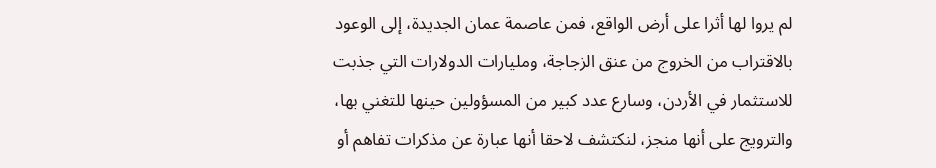لم يروا لها أثرا على أرض الواقع، فمن عاصمة عمان الجديدة، إلى الوعود بالاقتراب من الخروج من عنق الزجاجة، ومليارات الدولارات التي جذبت للاستثمار في الأردن، وسارع عدد كبير من المسؤولين حينها للتغني بها، والترويج على أنها منجز، لنكتشف لاحقا أنها عبارة عن مذكرات تفاهم أو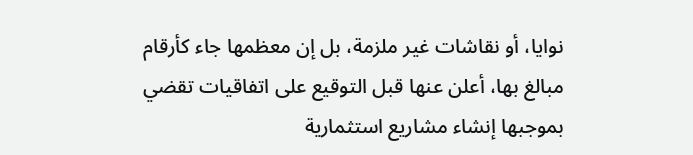نوايا، أو نقاشات غير ملزمة، بل إن معظمها جاء كأرقام مبالغ بها، أعلن عنها قبل التوقيع على اتفاقيات تقضي بموجبها إنشاء مشاريع استثمارية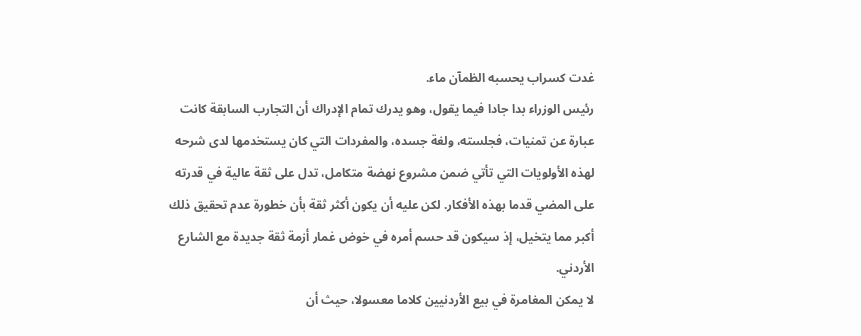غدت كسراب يحسبه الظمآن ماء.
رئيس الوزراء بدا جادا فيما يقول، وهو يدرك تمام الإدراك أن التجارب السابقة كانت عبارة عن تمنيات، فجلسته، ولغة جسده، والمفردات التي كان يستخدمها لدى شرحه لهذه الأولويات التي تأتي ضمن مشروع نهضة متكامل، تدل على ثقة عالية في قدرته على المضي قدما بهذه الأفكار. لكن عليه أن يكون أكثر ثقة بأن خطورة عدم تحقيق ذلك أكبر مما يتخيل، إذ سيكون قد حسم أمره في خوض غمار أزمة ثقة جديدة مع الشارع الأردني.
لا يمكن المغامرة في بيع الأردنيين كلاما معسولا، حيث أن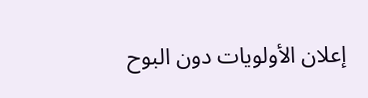إعلان الأولويات دون البوح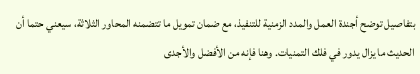بتفاصيل توضح أجندة العمل والمدد الزمنية للتنفيذ، مع ضمان تمويل ما تتضمنه المحاور الثلاثة، سيعني حتما أن الحديث ما يزال يدور في فلك التمنيات. وهنا فإنه من الأفضل والأجدى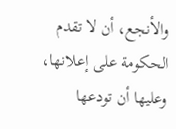والأنجع، أن لا تقدم الحكومة على إعلانها، وعليها أن تودعها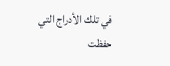في تلك الأدراج التي حفظت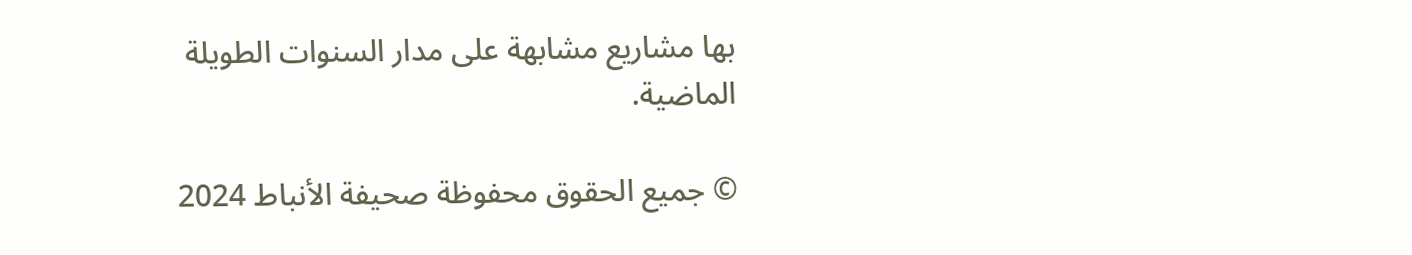بها مشاريع مشابهة على مدار السنوات الطويلة الماضية.

© جميع الحقوق محفوظة صحيفة الأنباط 2024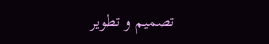تصميم و تطوير